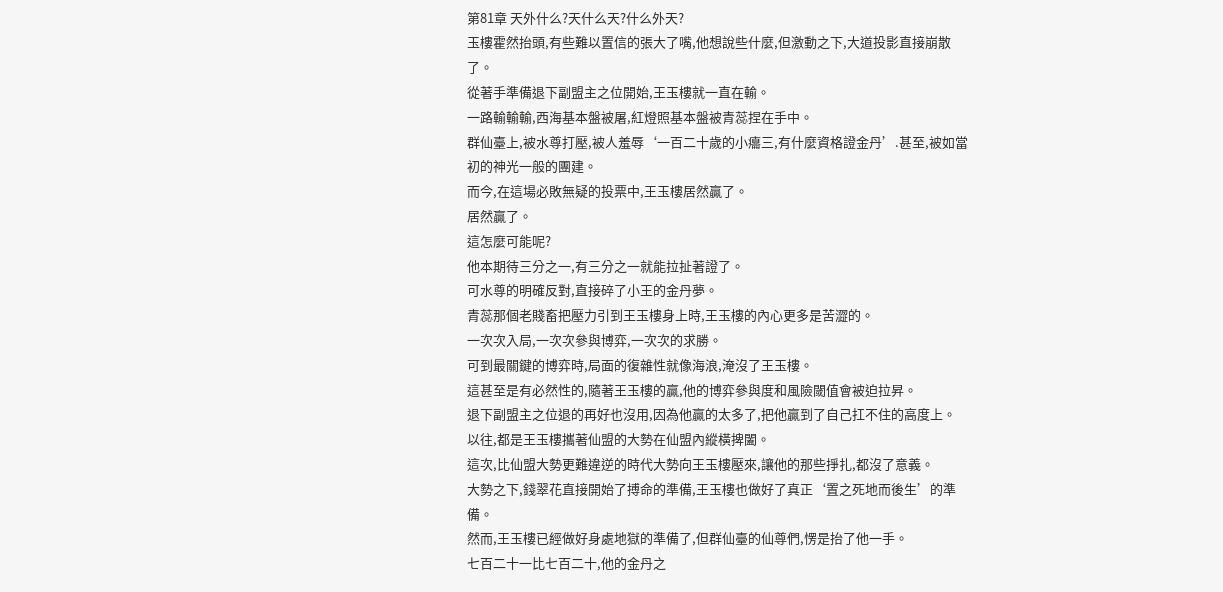第81章 天外什么?天什么天?什么外天?
玉樓霍然抬頭,有些難以置信的張大了嘴,他想說些什麼,但激動之下,大道投影直接崩散了。
從著手準備退下副盟主之位開始,王玉樓就一直在輸。
一路輸輸輸,西海基本盤被屠,紅燈照基本盤被青蕊捏在手中。
群仙臺上,被水尊打壓,被人羞辱‘一百二十歲的小癟三,有什麼資格證金丹’.甚至,被如當初的神光一般的團建。
而今,在這場必敗無疑的投票中,王玉樓居然贏了。
居然贏了。
這怎麼可能呢?
他本期待三分之一,有三分之一就能拉扯著證了。
可水尊的明確反對,直接碎了小王的金丹夢。
青蕊那個老賤畜把壓力引到王玉樓身上時,王玉樓的內心更多是苦澀的。
一次次入局,一次次參與博弈,一次次的求勝。
可到最關鍵的博弈時,局面的復雜性就像海浪,淹沒了王玉樓。
這甚至是有必然性的,隨著王玉樓的贏,他的博弈參與度和風險閾值會被迫拉昇。
退下副盟主之位退的再好也沒用,因為他贏的太多了,把他贏到了自己扛不住的高度上。
以往,都是王玉樓攜著仙盟的大勢在仙盟內縱橫捭闔。
這次,比仙盟大勢更難違逆的時代大勢向王玉樓壓來,讓他的那些掙扎,都沒了意義。
大勢之下,錢翠花直接開始了搏命的準備,王玉樓也做好了真正‘置之死地而後生’的準備。
然而,王玉樓已經做好身處地獄的準備了,但群仙臺的仙尊們,愣是抬了他一手。
七百二十一比七百二十,他的金丹之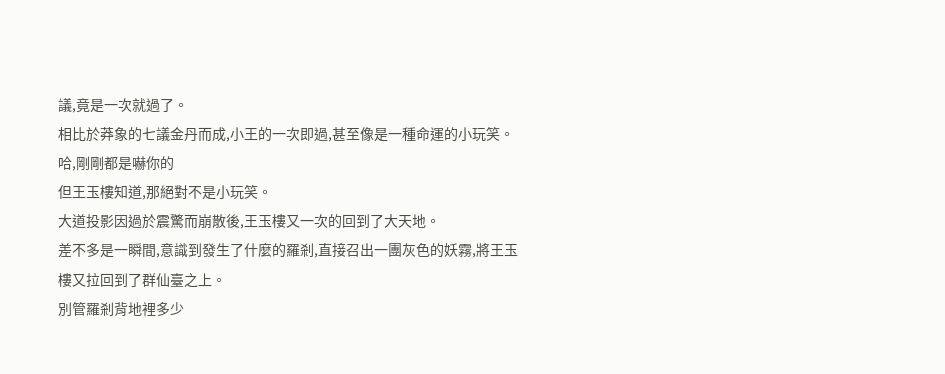議,竟是一次就過了。
相比於莽象的七議金丹而成,小王的一次即過,甚至像是一種命運的小玩笑。
哈,剛剛都是嚇你的
但王玉樓知道,那絕對不是小玩笑。
大道投影因過於震驚而崩散後,王玉樓又一次的回到了大天地。
差不多是一瞬間,意識到發生了什麼的羅剎,直接召出一團灰色的妖霧,將王玉樓又拉回到了群仙臺之上。
別管羅剎背地裡多少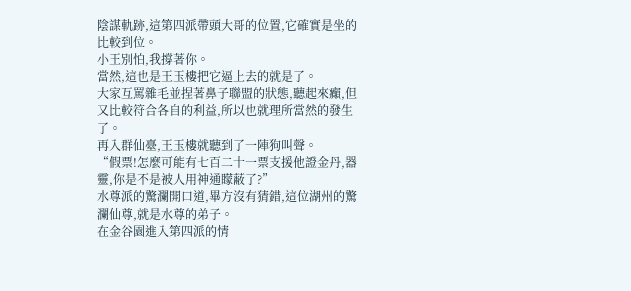陰謀軌跡,這第四派帶頭大哥的位置,它確實是坐的比較到位。
小王別怕,我撐著你。
當然,這也是王玉樓把它逼上去的就是了。
大家互罵雜毛並捏著鼻子聯盟的狀態,聽起來癲,但又比較符合各自的利益,所以也就理所當然的發生了。
再入群仙臺,王玉樓就聽到了一陣狗叫聲。
“假票!怎麼可能有七百二十一票支援他證金丹,器靈,你是不是被人用神通矇蔽了?”
水尊派的驚瀾開口道,畢方沒有猜錯,這位湖州的驚瀾仙尊,就是水尊的弟子。
在金谷園進入第四派的情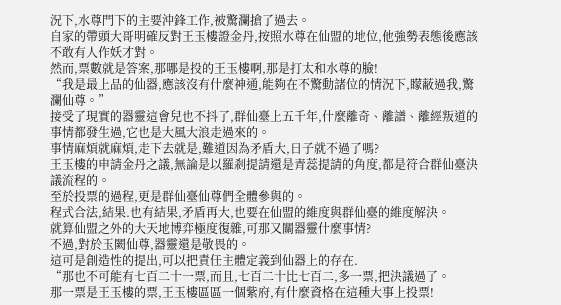況下,水尊門下的主要沖鋒工作,被驚瀾搶了過去。
自家的帶頭大哥明確反對王玉樓證金丹,按照水尊在仙盟的地位,他強勢表態後應該不敢有人作妖才對。
然而,票數就是答案,那哪是投的王玉樓啊,那是打太和水尊的臉!
“我是最上品的仙器,應該沒有什麼神通,能夠在不驚動諸位的情況下,矇蔽過我,驚瀾仙尊。”
接受了現實的器靈這會兒也不抖了,群仙臺上五千年,什麼離奇、離譜、離經叛道的事情都發生過,它也是大風大浪走過來的。
事情麻煩就麻煩,走下去就是,難道因為矛盾大,日子就不過了嗎?
王玉樓的申請金丹之議,無論是以羅剎提請還是青蕊提請的角度,都是符合群仙臺決議流程的。
至於投票的過程,更是群仙臺仙尊們全體參與的。
程式合法,結果.也有結果,矛盾再大,也要在仙盟的維度與群仙臺的維度解決。
就算仙盟之外的大天地博弈極度復雜,可那又關器靈什麼事情?
不過,對於玉闕仙尊,器靈還是敬畏的。
這可是創造性的提出,可以把責任主體定義到仙器上的存在.
“那也不可能有七百二十一票,而且,七百二十比七百二,多一票,把決議過了。
那一票是王玉樓的票,王玉樓區區一個紫府,有什麼資格在這種大事上投票!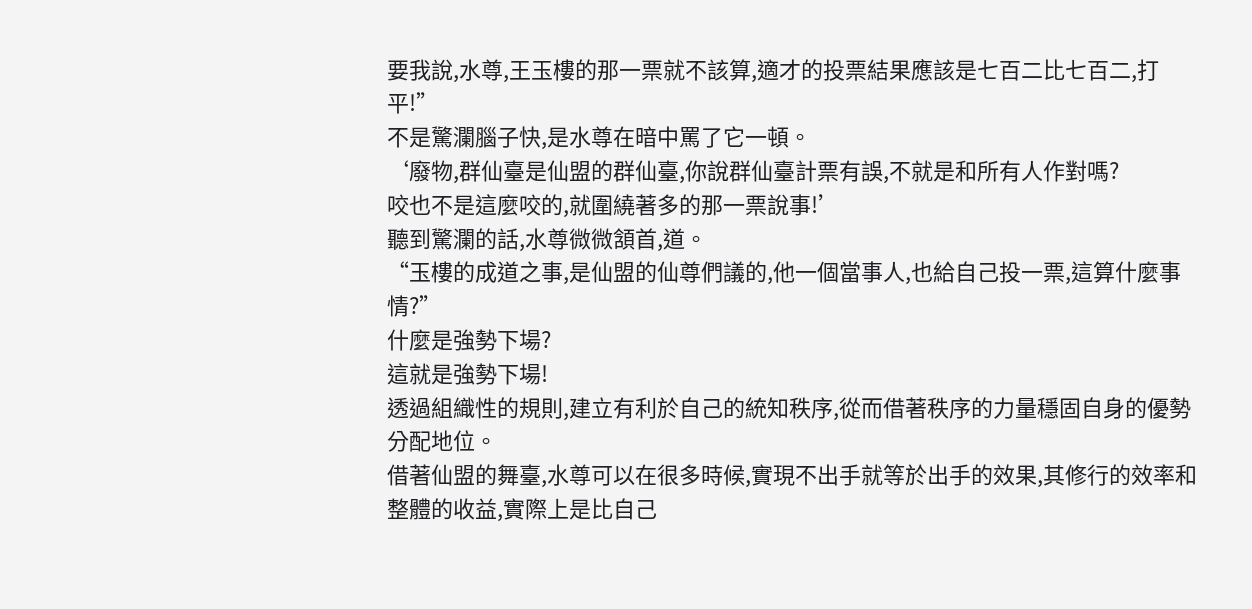要我說,水尊,王玉樓的那一票就不該算,適才的投票結果應該是七百二比七百二,打平!”
不是驚瀾腦子快,是水尊在暗中罵了它一頓。
‘廢物,群仙臺是仙盟的群仙臺,你說群仙臺計票有誤,不就是和所有人作對嗎?
咬也不是這麼咬的,就圍繞著多的那一票說事!’
聽到驚瀾的話,水尊微微頷首,道。
“玉樓的成道之事,是仙盟的仙尊們議的,他一個當事人,也給自己投一票,這算什麼事情?”
什麼是強勢下場?
這就是強勢下場!
透過組織性的規則,建立有利於自己的統知秩序,從而借著秩序的力量穩固自身的優勢分配地位。
借著仙盟的舞臺,水尊可以在很多時候,實現不出手就等於出手的效果,其修行的效率和整體的收益,實際上是比自己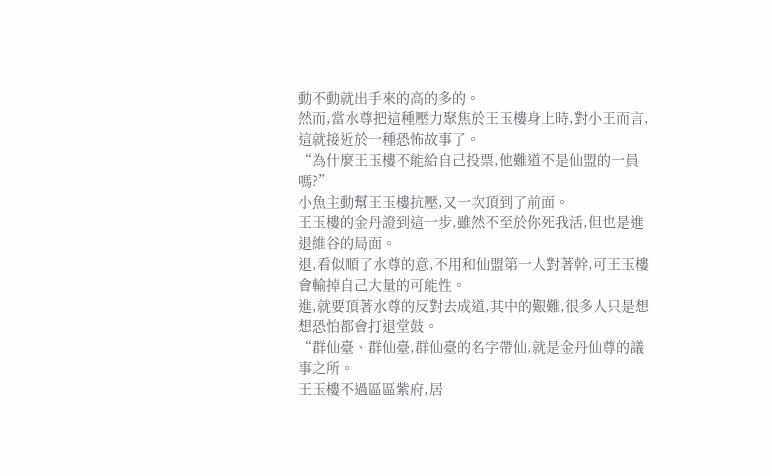動不動就出手來的高的多的。
然而,當水尊把這種壓力聚焦於王玉樓身上時,對小王而言,這就接近於一種恐怖故事了。
“為什麼王玉樓不能給自己投票,他難道不是仙盟的一員嗎?”
小魚主動幫王玉樓抗壓,又一次頂到了前面。
王玉樓的金丹證到這一步,雖然不至於你死我活,但也是進退維谷的局面。
退,看似順了水尊的意,不用和仙盟第一人對著幹,可王玉樓會輸掉自己大量的可能性。
進,就要頂著水尊的反對去成道,其中的艱難,很多人只是想想恐怕都會打退堂鼓。
“群仙臺、群仙臺,群仙臺的名字帶仙,就是金丹仙尊的議事之所。
王玉樓不過區區紫府,居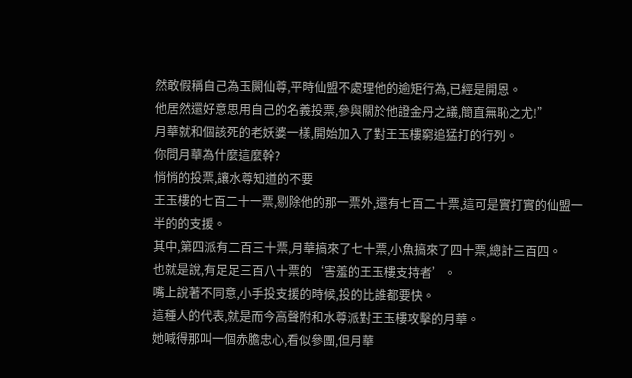然敢假稱自己為玉闕仙尊,平時仙盟不處理他的逾矩行為,已經是開恩。
他居然還好意思用自己的名義投票,參與關於他證金丹之議,簡直無恥之尤!”
月華就和個該死的老妖婆一樣,開始加入了對王玉樓窮追猛打的行列。
你問月華為什麼這麼幹?
悄悄的投票,讓水尊知道的不要
王玉樓的七百二十一票,剔除他的那一票外,還有七百二十票,這可是實打實的仙盟一半的的支援。
其中,第四派有二百三十票,月華搞來了七十票,小魚搞來了四十票,總計三百四。
也就是說,有足足三百八十票的‘害羞的王玉樓支持者’。
嘴上說著不同意,小手投支援的時候,投的比誰都要快。
這種人的代表,就是而今高聲附和水尊派對王玉樓攻擊的月華。
她喊得那叫一個赤膽忠心,看似參團,但月華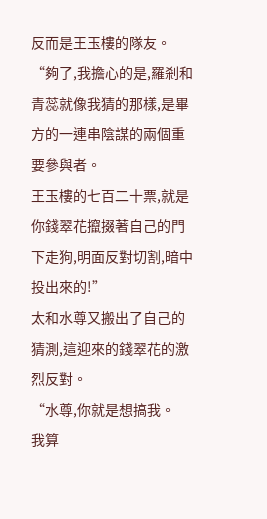反而是王玉樓的隊友。
“夠了,我擔心的是,羅剎和青蕊就像我猜的那樣,是畢方的一連串陰謀的兩個重要參與者。
王玉樓的七百二十票,就是你錢翠花攛掇著自己的門下走狗,明面反對切割,暗中投出來的!”
太和水尊又搬出了自己的猜測,這迎來的錢翠花的激烈反對。
“水尊,你就是想搞我。
我算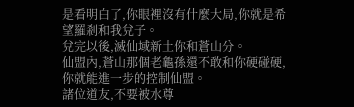是看明白了,你眼裡沒有什麼大局,你就是希望羅剎和我兌子。
兌完以後,滅仙域新土你和蒼山分。
仙盟內,蒼山那個老龜孫還不敢和你硬碰硬,你就能進一步的控制仙盟。
諸位道友,不要被水尊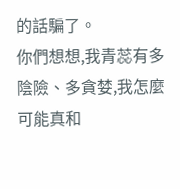的話騙了。
你們想想,我青蕊有多陰險、多貪婪,我怎麼可能真和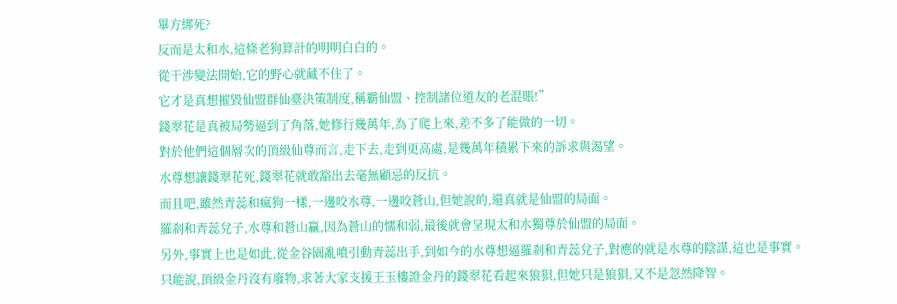畢方綁死?
反而是太和水,這條老狗算計的明明白白的。
從干涉變法開始,它的野心就藏不住了。
它才是真想摧毀仙盟群仙臺決策制度,稱霸仙盟、控制諸位道友的老混賬!”
錢翠花是真被局勢逼到了角落,她修行幾萬年,為了爬上來,差不多了能做的一切。
對於他們這個層次的頂級仙尊而言,走下去,走到更高處,是幾萬年積累下來的訴求與渴望。
水尊想讓錢翠花死,錢翠花就敢豁出去毫無顧忌的反抗。
而且吧,雖然青蕊和瘋狗一樣,一邊咬水尊,一邊咬蒼山,但她說的,還真就是仙盟的局面。
羅剎和青蕊兌子,水尊和蒼山贏,因為蒼山的懦和弱,最後就會呈現太和水獨尊於仙盟的局面。
另外,事實上也是如此,從金谷園亂噴引動青蕊出手,到如今的水尊想逼羅剎和青蕊兌子,對應的就是水尊的陰謀,這也是事實。
只能說,頂級金丹沒有廢物,求著大家支援王玉樓證金丹的錢翠花看起來狼狽,但她只是狼狽,又不是忽然降智。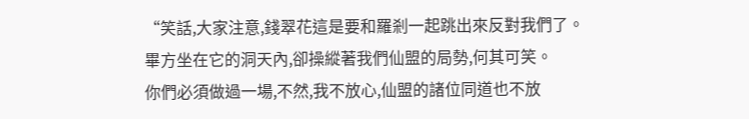“笑話,大家注意,錢翠花這是要和羅剎一起跳出來反對我們了。
畢方坐在它的洞天內,卻操縱著我們仙盟的局勢,何其可笑。
你們必須做過一場,不然,我不放心,仙盟的諸位同道也不放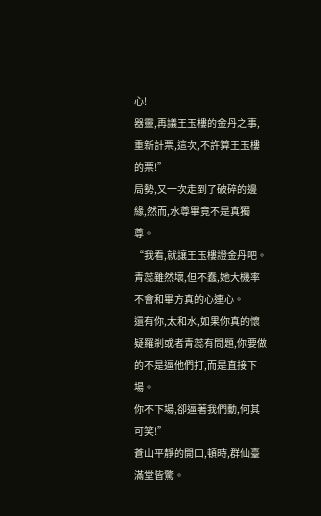心!
器靈,再議王玉樓的金丹之事,重新計票,這次,不許算王玉樓的票!”
局勢,又一次走到了破碎的邊緣,然而,水尊畢竟不是真獨尊。
“我看,就讓王玉樓證金丹吧。
青蕊雖然壞,但不蠢,她大機率不會和畢方真的心連心。
還有你,太和水,如果你真的懷疑羅剎或者青蕊有問題,你要做的不是逼他們打,而是直接下場。
你不下場,卻逼著我們動,何其可笑!”
蒼山平靜的開口,頓時,群仙臺滿堂皆驚。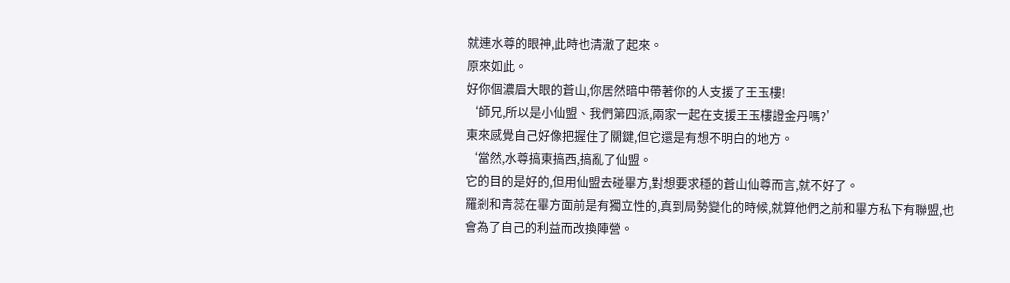就連水尊的眼神,此時也清澈了起來。
原來如此。
好你個濃眉大眼的蒼山,你居然暗中帶著你的人支援了王玉樓!
‘師兄,所以是小仙盟、我們第四派,兩家一起在支援王玉樓證金丹嗎?’
東來感覺自己好像把握住了關鍵,但它還是有想不明白的地方。
‘當然,水尊搞東搞西,搞亂了仙盟。
它的目的是好的,但用仙盟去碰畢方,對想要求穩的蒼山仙尊而言,就不好了。
羅剎和青蕊在畢方面前是有獨立性的,真到局勢變化的時候,就算他們之前和畢方私下有聯盟,也會為了自己的利益而改換陣營。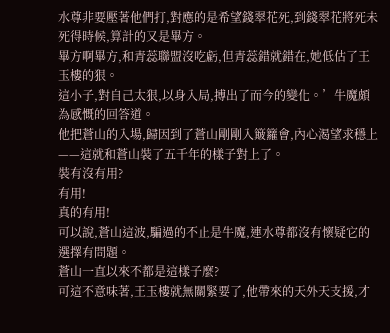水尊非要壓著他們打,對應的是希望錢翠花死,到錢翠花將死未死得時候,算計的又是畢方。
畢方啊畢方,和青蕊聯盟沒吃虧,但青蕊錯就錯在,她低估了王玉樓的狠。
這小子,對自己太狠,以身入局,搏出了而今的變化。’牛魔頗為感慨的回答道。
他把蒼山的入場,歸因到了蒼山剛剛入簸籮會,內心渴望求穩上——這就和蒼山裝了五千年的樣子對上了。
裝有沒有用?
有用!
真的有用!
可以說,蒼山這波,騙過的不止是牛魔,連水尊都沒有懷疑它的選擇有問題。
蒼山一直以來不都是這樣子麼?
可這不意味著,王玉樓就無關緊要了,他帶來的天外天支援,才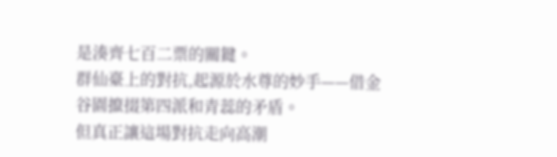是湊齊七百二票的關鍵。
群仙臺上的對抗,起源於水尊的妙手——借金谷園攛掇第四派和青蕊的矛盾。
但真正讓這場對抗走向高潮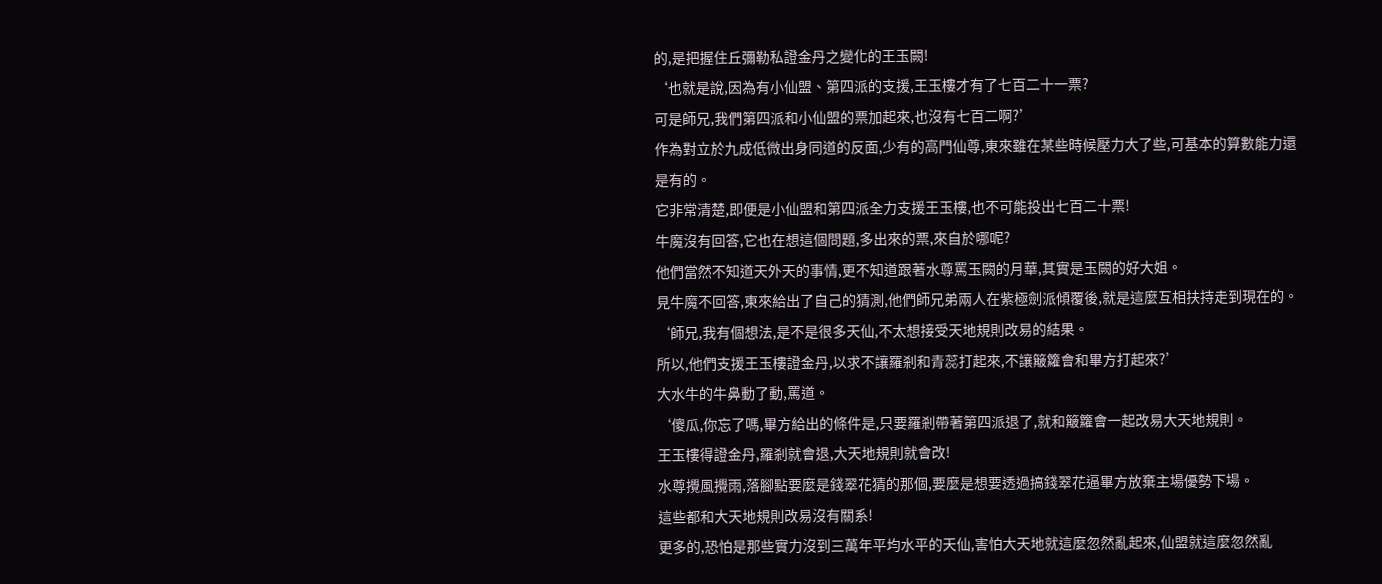的,是把握住丘彌勒私證金丹之變化的王玉闕!
‘也就是說,因為有小仙盟、第四派的支援,王玉樓才有了七百二十一票?
可是師兄,我們第四派和小仙盟的票加起來,也沒有七百二啊?’
作為對立於九成低微出身同道的反面,少有的高門仙尊,東來雖在某些時候壓力大了些,可基本的算數能力還是有的。
它非常清楚,即便是小仙盟和第四派全力支援王玉樓,也不可能投出七百二十票!
牛魔沒有回答,它也在想這個問題,多出來的票,來自於哪呢?
他們當然不知道天外天的事情,更不知道跟著水尊罵玉闕的月華,其實是玉闕的好大姐。
見牛魔不回答,東來給出了自己的猜測,他們師兄弟兩人在紫極劍派傾覆後,就是這麼互相扶持走到現在的。
‘師兄,我有個想法,是不是很多天仙,不太想接受天地規則改易的結果。
所以,他們支援王玉樓證金丹,以求不讓羅剎和青蕊打起來,不讓簸籮會和畢方打起來?’
大水牛的牛鼻動了動,罵道。
‘傻瓜,你忘了嗎,畢方給出的條件是,只要羅剎帶著第四派退了,就和簸籮會一起改易大天地規則。
王玉樓得證金丹,羅剎就會退,大天地規則就會改!
水尊攪風攪雨,落腳點要麼是錢翠花猜的那個,要麼是想要透過搞錢翠花逼畢方放棄主場優勢下場。
這些都和大天地規則改易沒有關系!
更多的,恐怕是那些實力沒到三萬年平均水平的天仙,害怕大天地就這麼忽然亂起來,仙盟就這麼忽然亂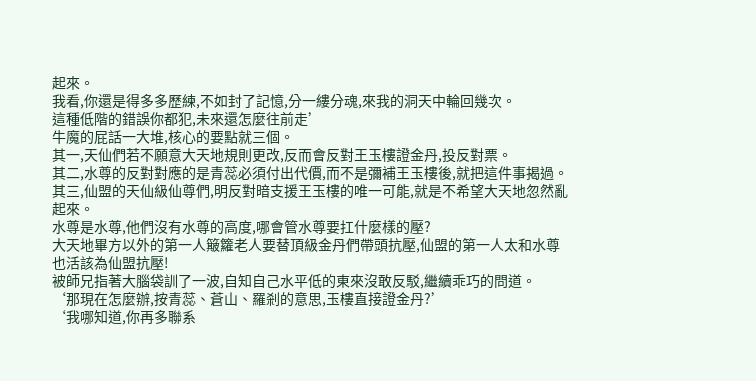起來。
我看,你還是得多多歷練,不如封了記憶,分一縷分魂,來我的洞天中輪回幾次。
這種低階的錯誤你都犯,未來還怎麼往前走’
牛魔的屁話一大堆,核心的要點就三個。
其一,天仙們若不願意大天地規則更改,反而會反對王玉樓證金丹,投反對票。
其二,水尊的反對對應的是青蕊必須付出代價,而不是彌補王玉樓後,就把這件事揭過。
其三,仙盟的天仙級仙尊們,明反對暗支援王玉樓的唯一可能,就是不希望大天地忽然亂起來。
水尊是水尊,他們沒有水尊的高度,哪會管水尊要扛什麼樣的壓?
大天地畢方以外的第一人簸籮老人要替頂級金丹們帶頭抗壓,仙盟的第一人太和水尊也活該為仙盟抗壓!
被師兄指著大腦袋訓了一波,自知自己水平低的東來沒敢反駁,繼續乖巧的問道。
‘那現在怎麼辦,按青蕊、蒼山、羅剎的意思,玉樓直接證金丹?’
‘我哪知道,你再多聯系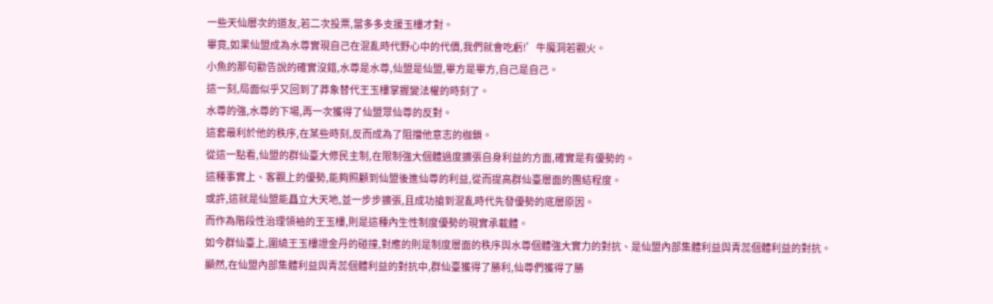一些天仙層次的道友,若二次投票,當多多支援玉樓才對。
畢竟,如果仙盟成為水尊實現自己在混亂時代野心中的代價,我們就會吃虧!’牛魔洞若觀火。
小魚的那句勸告說的確實沒錯,水尊是水尊,仙盟是仙盟,畢方是畢方,自己是自己。
這一刻,局面似乎又回到了莽象替代王玉樓掌握變法權的時刻了。
水尊的強,水尊的下場,再一次獲得了仙盟眾仙尊的反對。
這套最利於他的秩序,在某些時刻,反而成為了阻擋他意志的枷鎖。
從這一點看,仙盟的群仙臺大修民主制,在限制強大個體過度擴張自身利益的方面,確實是有優勢的。
這種事實上、客觀上的優勢,能夠照顧到仙盟後進仙尊的利益,從而提高群仙臺層面的團結程度。
或許,這就是仙盟能矗立大天地,並一步步擴張,且成功搶到混亂時代先發優勢的底層原因。
而作為階段性治理領袖的王玉樓,則是這種內生性制度優勢的現實承載體。
如今群仙臺上,圍繞王玉樓證金丹的碰撞,對應的則是制度層面的秩序與水尊個體強大實力的對抗、是仙盟內部集體利益與青蕊個體利益的對抗。
顯然,在仙盟內部集體利益與青蕊個體利益的對抗中,群仙臺獲得了勝利,仙尊們獲得了勝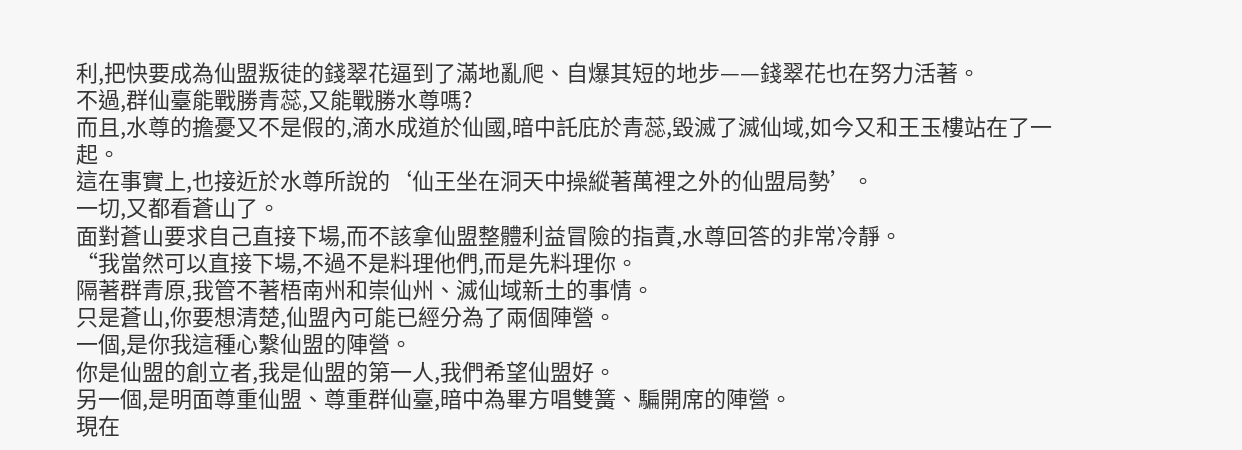利,把快要成為仙盟叛徒的錢翠花逼到了滿地亂爬、自爆其短的地步——錢翠花也在努力活著。
不過,群仙臺能戰勝青蕊,又能戰勝水尊嗎?
而且,水尊的擔憂又不是假的,滴水成道於仙國,暗中託庇於青蕊,毀滅了滅仙域,如今又和王玉樓站在了一起。
這在事實上,也接近於水尊所說的‘仙王坐在洞天中操縱著萬裡之外的仙盟局勢’。
一切,又都看蒼山了。
面對蒼山要求自己直接下場,而不該拿仙盟整體利益冒險的指責,水尊回答的非常冷靜。
“我當然可以直接下場,不過不是料理他們,而是先料理你。
隔著群青原,我管不著梧南州和崇仙州、滅仙域新土的事情。
只是蒼山,你要想清楚,仙盟內可能已經分為了兩個陣營。
一個,是你我這種心繫仙盟的陣營。
你是仙盟的創立者,我是仙盟的第一人,我們希望仙盟好。
另一個,是明面尊重仙盟、尊重群仙臺,暗中為畢方唱雙簧、騙開席的陣營。
現在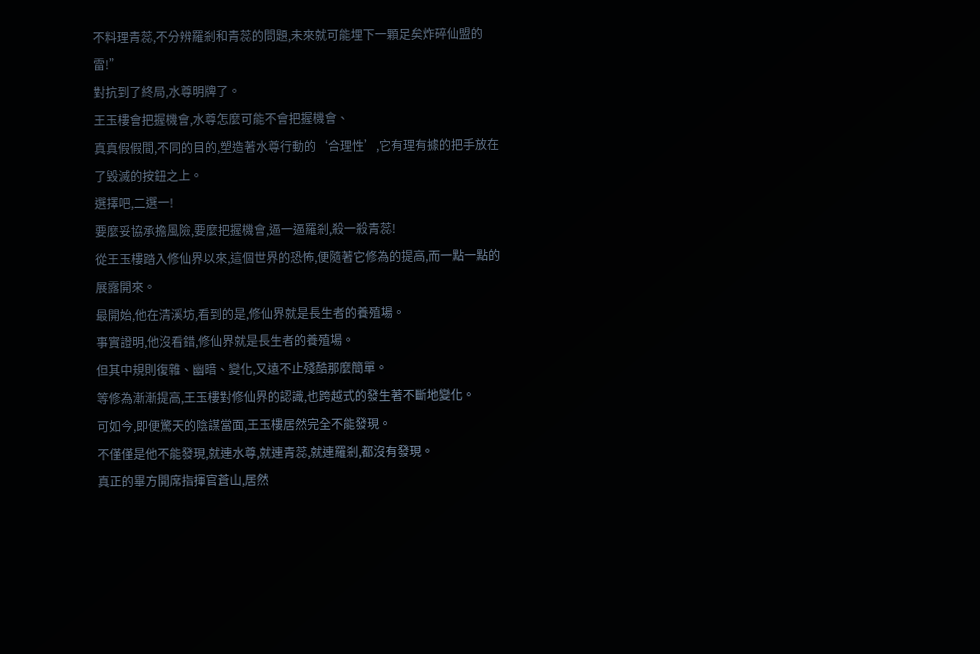不料理青蕊,不分辨羅剎和青蕊的問題,未來就可能埋下一顆足矣炸碎仙盟的雷!”
對抗到了終局,水尊明牌了。
王玉樓會把握機會,水尊怎麼可能不會把握機會、
真真假假間,不同的目的,塑造著水尊行動的‘合理性’,它有理有據的把手放在了毀滅的按鈕之上。
選擇吧,二選一!
要麼妥協承擔風險,要麼把握機會,逼一逼羅剎,殺一殺青蕊!
從王玉樓踏入修仙界以來,這個世界的恐怖,便隨著它修為的提高,而一點一點的展露開來。
最開始,他在清溪坊,看到的是,修仙界就是長生者的養殖場。
事實證明,他沒看錯,修仙界就是長生者的養殖場。
但其中規則復雜、幽暗、變化,又遠不止殘酷那麼簡單。
等修為漸漸提高,王玉樓對修仙界的認識,也跨越式的發生著不斷地變化。
可如今,即便驚天的陰謀當面,王玉樓居然完全不能發現。
不僅僅是他不能發現,就連水尊,就連青蕊,就連羅剎,都沒有發現。
真正的畢方開席指揮官蒼山,居然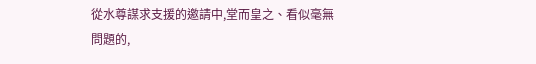從水尊謀求支援的邀請中,堂而皇之、看似毫無問題的,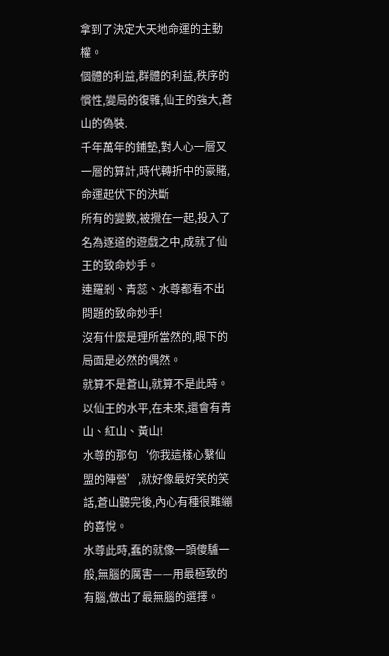拿到了決定大天地命運的主動權。
個體的利益,群體的利益,秩序的慣性,變局的復雜,仙王的強大,蒼山的偽裝.
千年萬年的鋪墊,對人心一層又一層的算計,時代轉折中的豪賭,命運起伏下的決斷
所有的變數,被攪在一起,投入了名為逐道的遊戲之中,成就了仙王的致命妙手。
連羅剎、青蕊、水尊都看不出問題的致命妙手!
沒有什麼是理所當然的,眼下的局面是必然的偶然。
就算不是蒼山,就算不是此時。
以仙王的水平,在未來,還會有青山、紅山、黃山!
水尊的那句‘你我這樣心繫仙盟的陣營’,就好像最好笑的笑話,蒼山聽完後,內心有種很難繃的喜悅。
水尊此時,蠢的就像一頭傻驢一般,無腦的厲害——用最極致的有腦,做出了最無腦的選擇。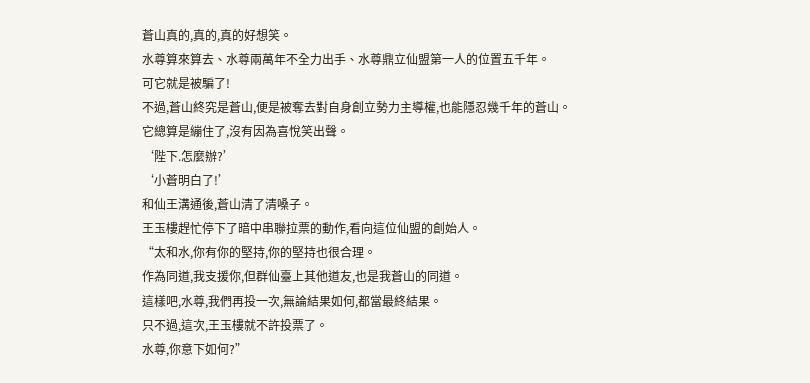蒼山真的,真的,真的好想笑。
水尊算來算去、水尊兩萬年不全力出手、水尊鼎立仙盟第一人的位置五千年。
可它就是被騙了!
不過,蒼山終究是蒼山,便是被奪去對自身創立勢力主導權,也能隱忍幾千年的蒼山。
它總算是繃住了,沒有因為喜悅笑出聲。
‘陛下.怎麼辦?’
‘小蒼明白了!’
和仙王溝通後,蒼山清了清嗓子。
王玉樓趕忙停下了暗中串聯拉票的動作,看向這位仙盟的創始人。
“太和水,你有你的堅持,你的堅持也很合理。
作為同道,我支援你,但群仙臺上其他道友,也是我蒼山的同道。
這樣吧,水尊,我們再投一次,無論結果如何,都當最終結果。
只不過,這次,王玉樓就不許投票了。
水尊,你意下如何?”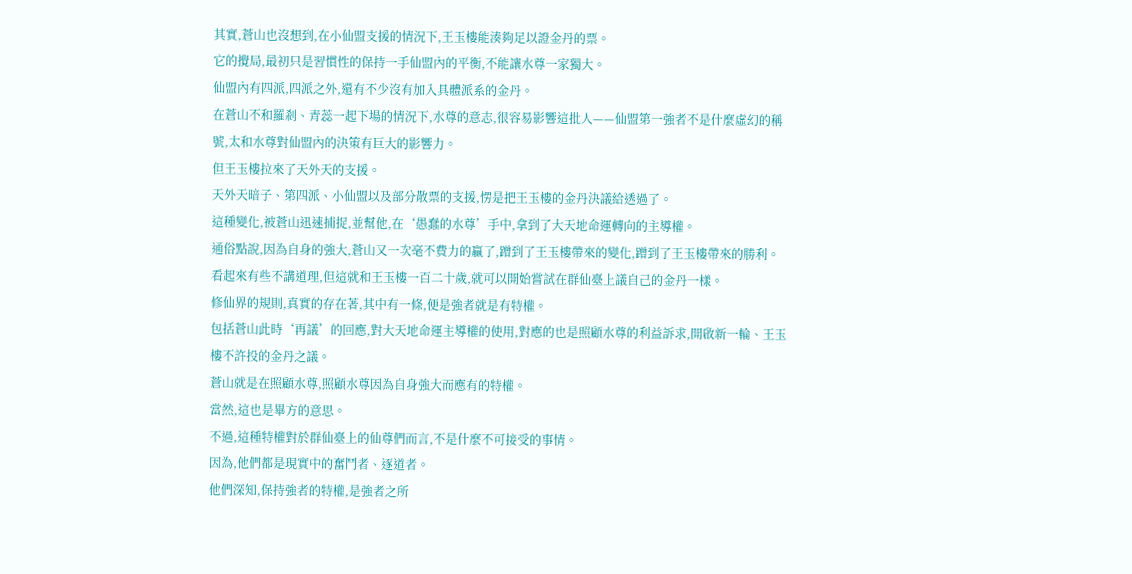其實,蒼山也沒想到,在小仙盟支援的情況下,王玉樓能湊夠足以證金丹的票。
它的攪局,最初只是習慣性的保持一手仙盟內的平衡,不能讓水尊一家獨大。
仙盟內有四派,四派之外,還有不少沒有加入具體派系的金丹。
在蒼山不和羅剎、青蕊一起下場的情況下,水尊的意志,很容易影響這批人——仙盟第一強者不是什麼虛幻的稱號,太和水尊對仙盟內的決策有巨大的影響力。
但王玉樓拉來了天外天的支援。
天外天暗子、第四派、小仙盟以及部分散票的支援,愣是把王玉樓的金丹決議給透過了。
這種變化,被蒼山迅速捕捉,並幫他,在‘愚蠢的水尊’手中,拿到了大天地命運轉向的主導權。
通俗點說,因為自身的強大,蒼山又一次毫不費力的贏了,蹭到了王玉樓帶來的變化,蹭到了王玉樓帶來的勝利。
看起來有些不講道理,但這就和王玉樓一百二十歲,就可以開始嘗試在群仙臺上議自己的金丹一樣。
修仙界的規則,真實的存在著,其中有一條,便是強者就是有特權。
包括蒼山此時‘再議’的回應,對大天地命運主導權的使用,對應的也是照顧水尊的利益訴求,開啟新一輪、王玉樓不許投的金丹之議。
蒼山就是在照顧水尊,照顧水尊因為自身強大而應有的特權。
當然,這也是畢方的意思。
不過,這種特權對於群仙臺上的仙尊們而言,不是什麼不可接受的事情。
因為,他們都是現實中的奮鬥者、逐道者。
他們深知,保持強者的特權,是強者之所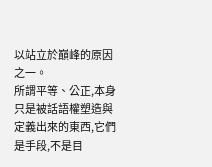以站立於巔峰的原因之一。
所謂平等、公正,本身只是被話語權塑造與定義出來的東西,它們是手段,不是目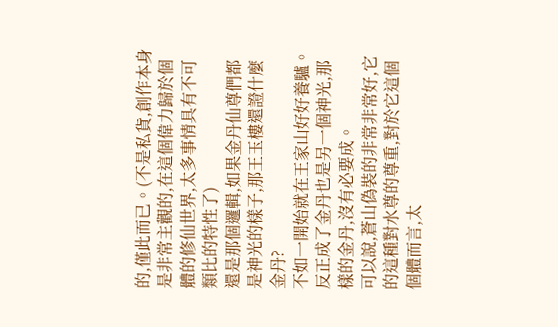的,僅此而已。(不是私貨,創作本身是非常主觀的,在這個偉力歸於個體的修仙世界,太多事情具有不可類比的特性了)
還是那個邏輯,如果金丹仙尊們都是神光的樣子,那王玉樓還證什麼金丹?
不如一開始就在王家山好好養驢。
反正成了金丹也是另一個神光,那樣的金丹,沒有必要成。
可以說,蒼山偽裝的非常非常好,它的這種對水尊的尊重,對於它這個個體而言,太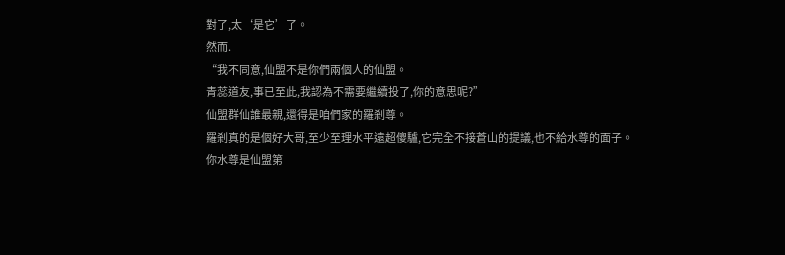對了,太‘是它’了。
然而.
“我不同意,仙盟不是你們兩個人的仙盟。
青蕊道友,事已至此,我認為不需要繼續投了,你的意思呢?”
仙盟群仙誰最親,還得是咱們家的羅剎尊。
羅剎真的是個好大哥,至少至理水平遠超傻驢,它完全不接蒼山的提議,也不給水尊的面子。
你水尊是仙盟第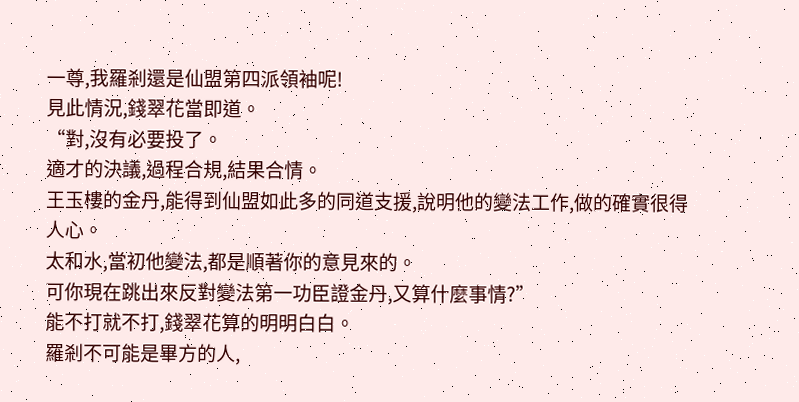一尊,我羅剎還是仙盟第四派領袖呢!
見此情況,錢翠花當即道。
“對,沒有必要投了。
適才的決議,過程合規,結果合情。
王玉樓的金丹,能得到仙盟如此多的同道支援,說明他的變法工作,做的確實很得人心。
太和水,當初他變法,都是順著你的意見來的。
可你現在跳出來反對變法第一功臣證金丹,又算什麼事情?”
能不打就不打,錢翠花算的明明白白。
羅剎不可能是畢方的人,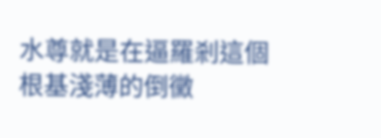水尊就是在逼羅剎這個根基淺薄的倒黴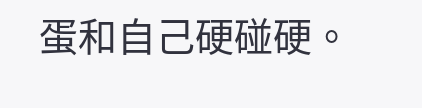蛋和自己硬碰硬。